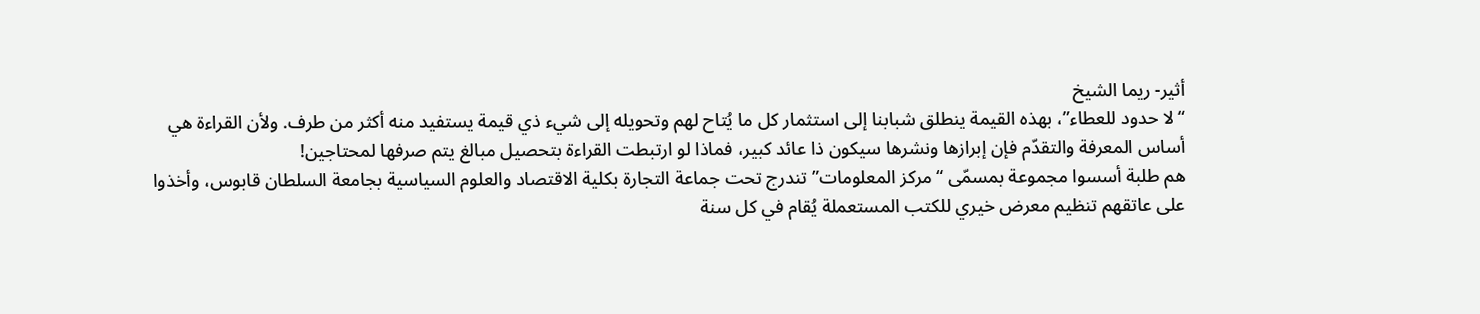أثير- ريما الشيخ
“لا حدود للعطاء”، بهذه القيمة ينطلق شبابنا إلى استثمار كل ما يُتاح لهم وتحويله إلى شيء ذي قيمة يستفيد منه أكثر من طرف. ولأن القراءة هي أساس المعرفة والتقدّم فإن إبرازها ونشرها سيكون ذا عائد كبير، فماذا لو ارتبطت القراءة بتحصيل مبالغ يتم صرفها لمحتاجين!
هم طلبة أسسوا مجموعة بمسمّى “مركز المعلومات” تندرج تحت جماعة التجارة بكلية الاقتصاد والعلوم السياسية بجامعة السلطان قابوس، وأخذوا على عاتقهم تنظيم معرض خيري للكتب المستعملة يُقام في كل سنة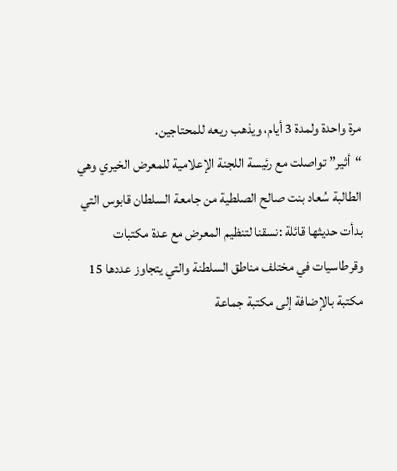مرة واحدة ولمدة 3 أيام، ويذهب ريعه للمحتاجين.
“أثير” تواصلت مع رئيسة اللجنة الإعلامية للمعرض الخيري وهي الطالبة سُعاد بنت صالح الصلطية من جامعة السلطان قابوس التي بدأت حديثها قائلة :نسقنا لتنظيم المعرض مع عدة مكتبات وقرطاسيات في مختلف مناطق السلطنة والتي يتجاوز عددها 15 مكتبة بالإضافة إلى مكتبة جماعة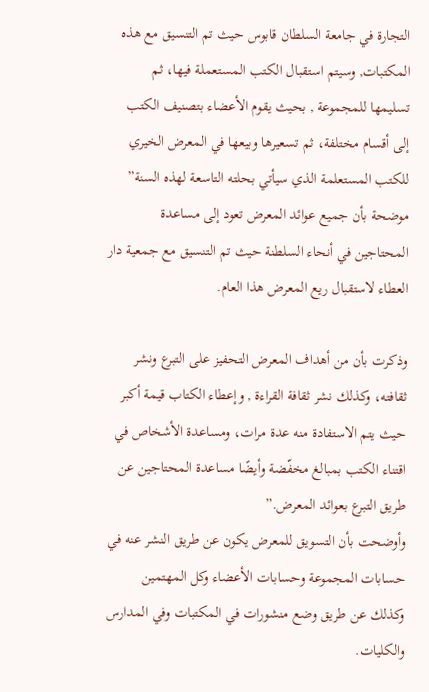التجارة في جامعة السلطان قابوس حيث تم التنسيق مع هذه المكتبات, وسيتم استقبال الكتب المستعملة فيها، ثم تسليمها للمجموعة , بحيث يقوم الأعضاء بتصنيف الكتب إلى أقسام مختلفة، ثم تسعيرها وبيعها في المعرض الخيري للكتب المستعلمة الذي سيأتي بحلته التاسعة لهذه السنة” موضحة بأن جميع عوائد المعرض تعود إلى مساعدة المحتاجين في أنحاء السلطنة حيث تم التنسيق مع جمعية دار العطاء لاستقبال ريع المعرض هذا العام.

وذكرت بأن من أهداف المعرض التحفيز على التبرع ونشر ثقافته، وكذلك نشر ثقافة القراءة , وإعطاء الكتاب قيمة أكبر حيث يتم الاستفادة منه عدة مرات، ومساعدة الأشخاص في اقتناء الكتب بمبالغ مخفّضة وأيضًا مساعدة المحتاجين عن طريق التبرع بعوائد المعرض.”
وأوضحت بأن التسويق للمعرض يكون عن طريق النشر عنه في حسابات المجموعة وحسابات الأعضاء وكل المهتمين وكذلك عن طريق وضع منشورات في المكتبات وفي المدارس والكليات.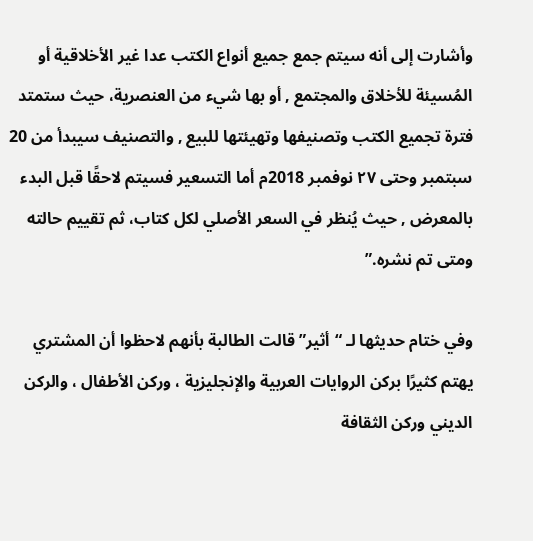وأشارت إلى أنه سيتم جمع جميع أنواع الكتب عدا غير الأخلاقية أو المُسيئة للأخلاق والمجتمع , أو بها شيء من العنصرية، حيث ستمتد فترة تجميع الكتب وتصنيفها وتهيئتها للبيع , والتصنيف سيبدأ من 20 سبتمبر وحتى ٢٧ نوفمبر 2018م أما التسعير فسيتم لاحقًا قبل البدء بالمعرض , حيث يُنظر في السعر الأصلي لكل كتاب، ثم تقييم حالته ومتى تم نشره.”

وفي ختام حديثها لـ “أثير” قالت الطالبة بأنهم لاحظوا أن المشتري يهتم كثيرًا بركن الروايات العربية والإنجليزية ، وركن الأطفال ، والركن الديني وركن الثقافة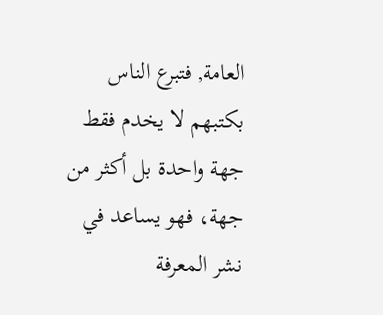العامة, فتبرع الناس بكتبهم لا يخدم فقط جهة واحدة بل أكثر من جهة، فهو يساعد في نشر المعرفة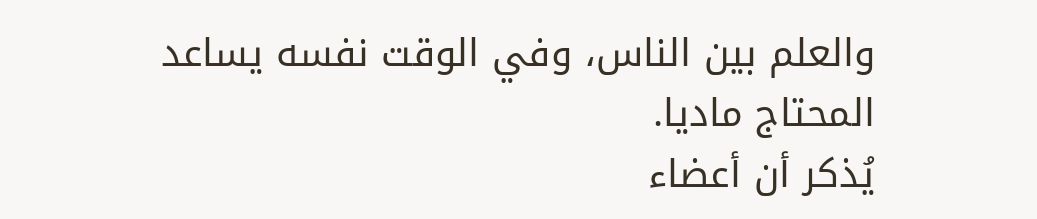والعلم بين الناس، وفي الوقت نفسه يساعد المحتاج ماديا.
يُذكر أن أعضاء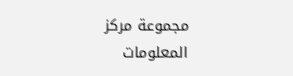مجموعة مركز المعلومات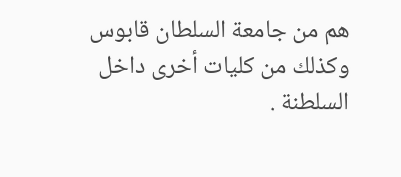هم من جامعة السلطان قابوس وكذلك من كليات أخرى داخل السلطنة .